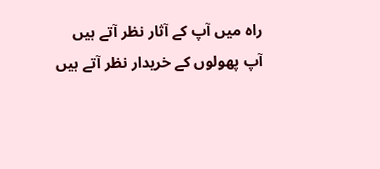راہ میں آپ کے آثار نظر آتے ہیں
آپ پھولوں کے خریدار نظر آتے ہیں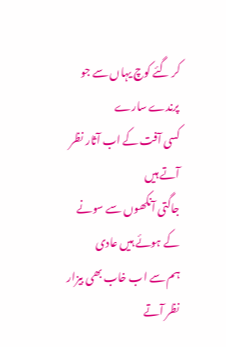کر گئے کوچ یہاں سے جو پرندے سارے
کسی آفت کے اب آثار نظر آتے ہیں
جاگتی آنکھوں سے سونے کے ہوئے ہیں عادی
ہم سے اب خاب بھی بیزار نظر آتے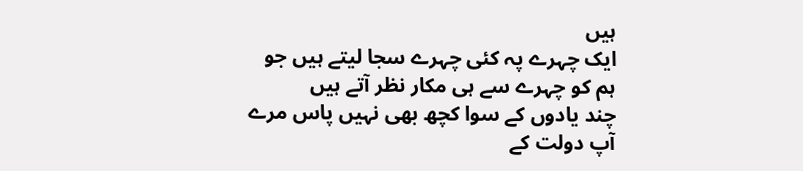ہیں
ایک چہرے پہ کئی چہرے سجا لیتے ہیں جو
ہم کو چہرے سے ہی مکار نظر آتے ہیں
چند یادوں کے سوا کچھ بھی نہیں پاس مرے
آپ دولت کے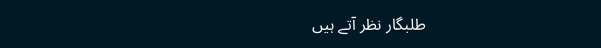طلبگار نظر آتے ہیں